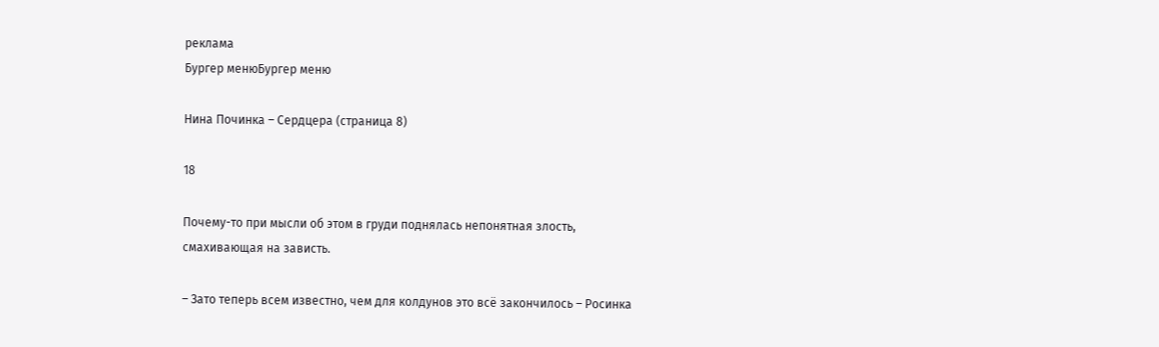реклама
Бургер менюБургер меню

Нина Починка – Сердцера (страница 8)

18

Почему-то при мысли об этом в груди поднялась непонятная злость, смахивающая на зависть.

– Зато теперь всем известно, чем для колдунов это всё закончилось – Росинка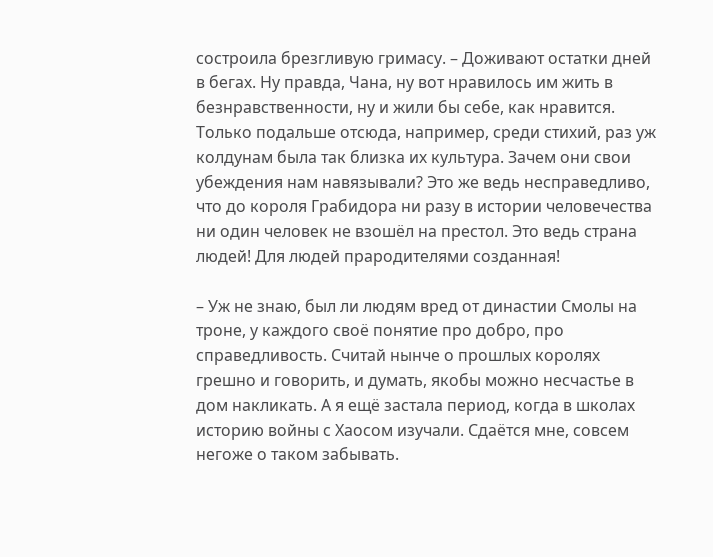состроила брезгливую гримасу. – Доживают остатки дней в бегах. Ну правда, Чана, ну вот нравилось им жить в безнравственности, ну и жили бы себе, как нравится. Только подальше отсюда, например, среди стихий, раз уж колдунам была так близка их культура. Зачем они свои убеждения нам навязывали? Это же ведь несправедливо, что до короля Грабидора ни разу в истории человечества ни один человек не взошёл на престол. Это ведь страна людей! Для людей прародителями созданная!

– Уж не знаю, был ли людям вред от династии Смолы на троне, у каждого своё понятие про добро, про справедливость. Считай нынче о прошлых королях грешно и говорить, и думать, якобы можно несчастье в дом накликать. А я ещё застала период, когда в школах историю войны с Хаосом изучали. Сдаётся мне, совсем негоже о таком забывать.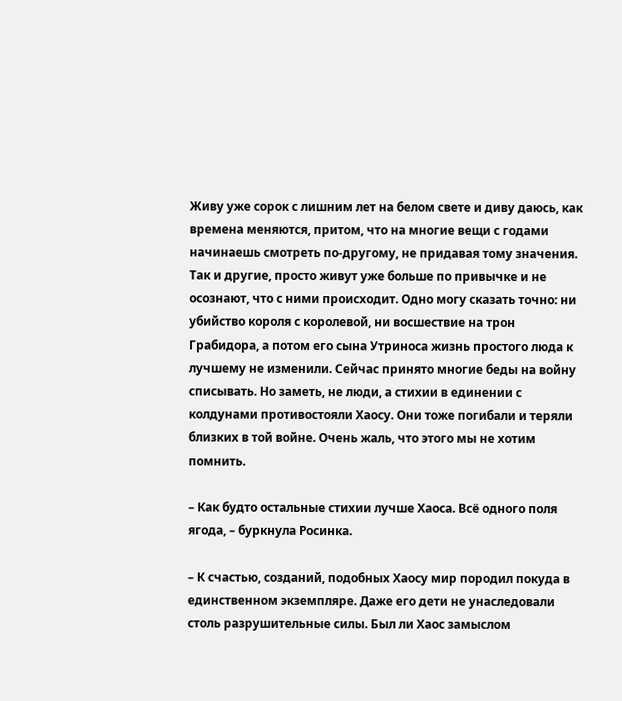Живу уже сорок с лишним лет на белом свете и диву даюсь, как времена меняются, притом, что на многие вещи с годами начинаешь смотреть по-другому, не придавая тому значения. Так и другие, просто живут уже больше по привычке и не осознают, что с ними происходит. Одно могу сказать точно: ни убийство короля с королевой, ни восшествие на трон Грабидора, а потом его сына Утриноса жизнь простого люда к лучшему не изменили. Сейчас принято многие беды на войну списывать. Но заметь, не люди, а стихии в единении с колдунами противостояли Хаосу. Они тоже погибали и теряли близких в той войне. Очень жаль, что этого мы не хотим помнить.

– Как будто остальные стихии лучше Хаоса. Всё одного поля ягода, – буркнула Росинка.

– К счастью, созданий, подобных Хаосу мир породил покуда в единственном экземпляре. Даже его дети не унаследовали столь разрушительные силы. Был ли Хаос замыслом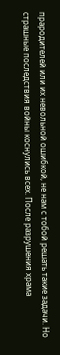прародителей или их невольной ошибкой, не нам с тобой решать такие задачи. Но страшные последствия войны коснулись всех. После разрушения храма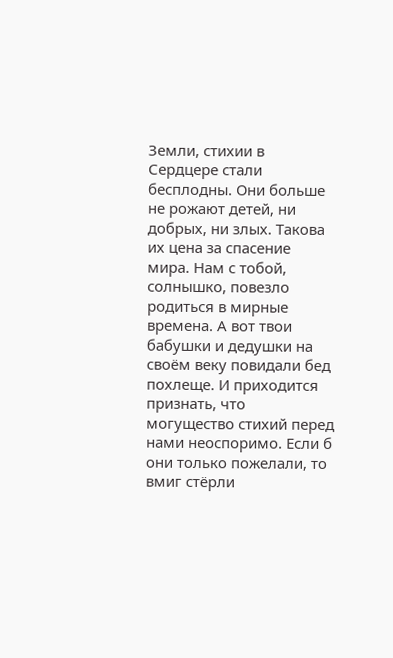Земли, стихии в Сердцере стали бесплодны. Они больше не рожают детей, ни добрых, ни злых. Такова их цена за спасение мира. Нам с тобой, солнышко, повезло родиться в мирные времена. А вот твои бабушки и дедушки на своём веку повидали бед похлеще. И приходится признать, что могущество стихий перед нами неоспоримо. Если б они только пожелали, то вмиг стёрли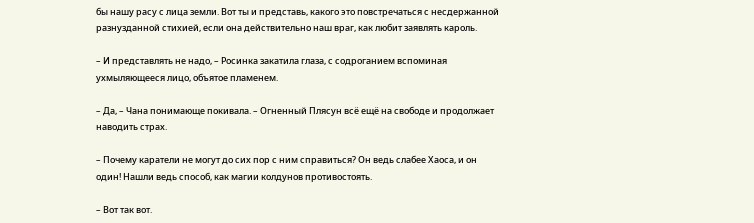бы нашу расу с лица земли. Вот ты и представь, какого это повстречаться с несдержанной разнузданной стихией, если она действительно наш враг, как любит заявлять кароль.

– И представлять не надо, – Росинка закатила глаза, с содроганием вспоминая ухмыляющееся лицо, объятое пламенем.

– Да, – Чана понимающе покивала. – Огненный Плясун всё ещё на свободе и продолжает наводить страх.

– Почему каратели не могут до сих пор с ним справиться? Он ведь слабее Хаоса, и он один! Нашли ведь способ, как магии колдунов противостоять.

– Вот так вот.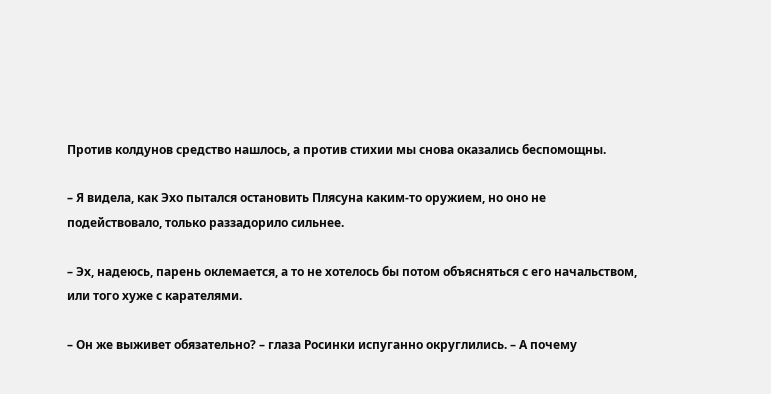Против колдунов средство нашлось, а против стихии мы снова оказались беспомощны.

– Я видела, как Эхо пытался остановить Плясуна каким-то оружием, но оно не подействовало, только раззадорило сильнее.

– Эх, надеюсь, парень оклемается, а то не хотелось бы потом объясняться с его начальством, или того хуже с карателями.

– Он же выживет обязательно? – глаза Росинки испуганно округлились. – А почему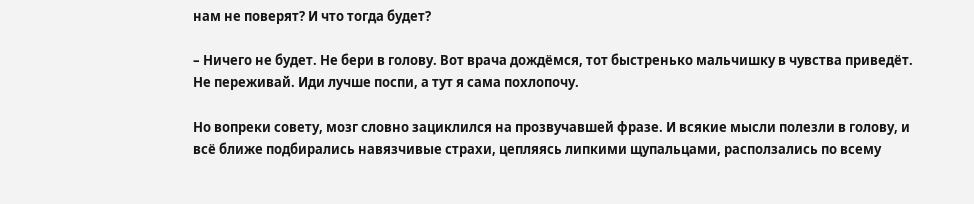нам не поверят? И что тогда будет?

– Ничего не будет. Не бери в голову. Вот врача дождёмся, тот быстренько мальчишку в чувства приведёт. Не переживай. Иди лучше поспи, а тут я сама похлопочу.

Но вопреки совету, мозг словно зациклился на прозвучавшей фразе. И всякие мысли полезли в голову, и всё ближе подбирались навязчивые страхи, цепляясь липкими щупальцами, расползались по всему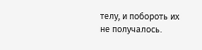телу, и побороть их не получалось.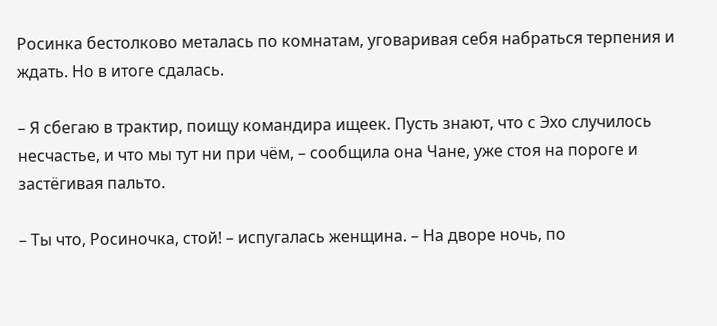Росинка бестолково металась по комнатам, уговаривая себя набраться терпения и ждать. Но в итоге сдалась.

– Я сбегаю в трактир, поищу командира ищеек. Пусть знают, что с Эхо случилось несчастье, и что мы тут ни при чём, – сообщила она Чане, уже стоя на пороге и застёгивая пальто.

– Ты что, Росиночка, стой! – испугалась женщина. – На дворе ночь, по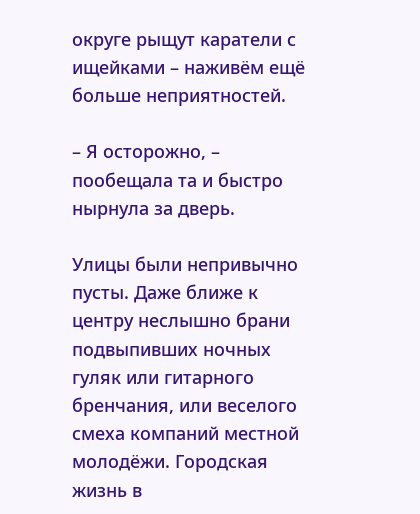округе рыщут каратели с ищейками – наживём ещё больше неприятностей.

– Я осторожно, – пообещала та и быстро нырнула за дверь.

Улицы были непривычно пусты. Даже ближе к центру неслышно брани подвыпивших ночных гуляк или гитарного бренчания, или веселого смеха компаний местной молодёжи. Городская жизнь в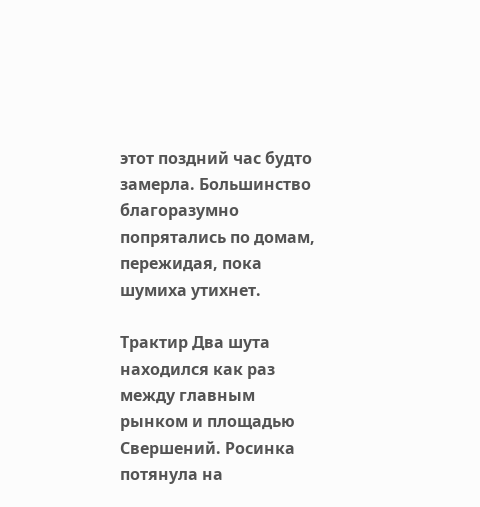этот поздний час будто замерла. Большинство благоразумно попрятались по домам, пережидая, пока шумиха утихнет.

Трактир Два шута находился как раз между главным рынком и площадью Свершений. Росинка потянула на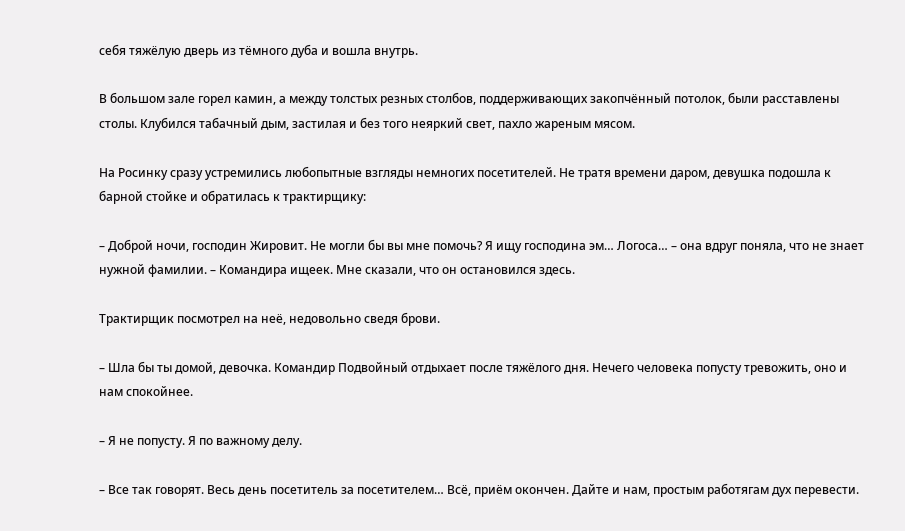себя тяжёлую дверь из тёмного дуба и вошла внутрь.

В большом зале горел камин, а между толстых резных столбов, поддерживающих закопчённый потолок, были расставлены столы. Клубился табачный дым, застилая и без того неяркий свет, пахло жареным мясом.

На Росинку сразу устремились любопытные взгляды немногих посетителей. Не тратя времени даром, девушка подошла к барной стойке и обратилась к трактирщику:

– Доброй ночи, господин Жировит. Не могли бы вы мне помочь? Я ищу господина эм… Логоса… – она вдруг поняла, что не знает нужной фамилии. – Командира ищеек. Мне сказали, что он остановился здесь.

Трактирщик посмотрел на неё, недовольно сведя брови.

– Шла бы ты домой, девочка. Командир Подвойный отдыхает после тяжёлого дня. Нечего человека попусту тревожить, оно и нам спокойнее.

– Я не попусту. Я по важному делу.

– Все так говорят. Весь день посетитель за посетителем… Всё, приём окончен. Дайте и нам, простым работягам дух перевести.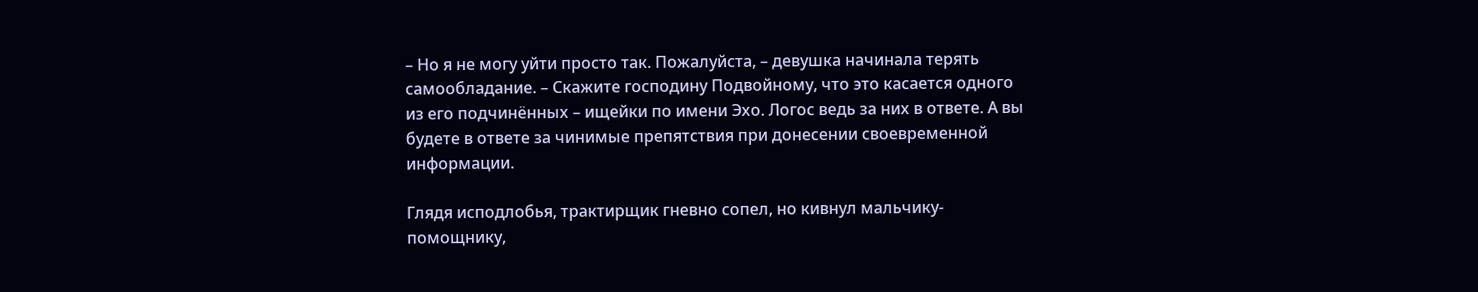– Но я не могу уйти просто так. Пожалуйста, – девушка начинала терять самообладание. – Скажите господину Подвойному, что это касается одного из его подчинённых – ищейки по имени Эхо. Логос ведь за них в ответе. А вы будете в ответе за чинимые препятствия при донесении своевременной информации.

Глядя исподлобья, трактирщик гневно сопел, но кивнул мальчику-помощнику,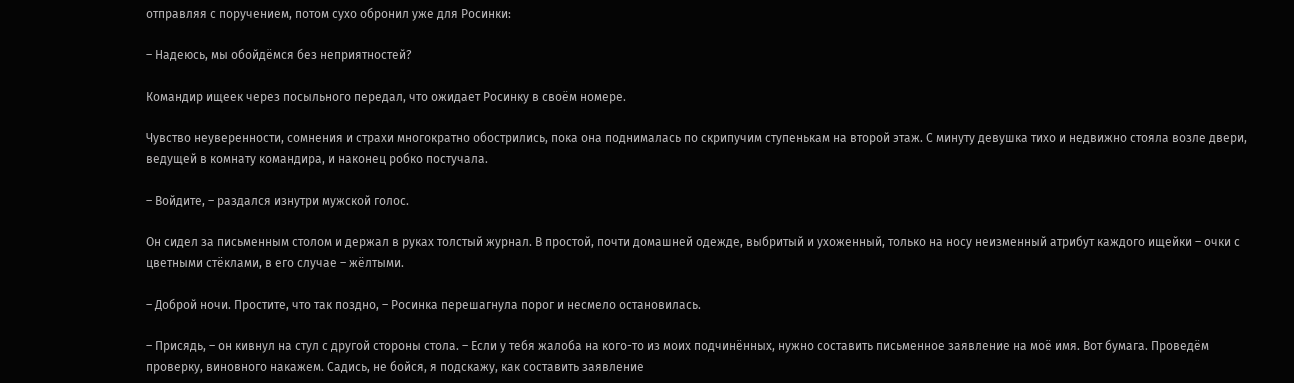отправляя с поручением, потом сухо обронил уже для Росинки:

– Надеюсь, мы обойдёмся без неприятностей?

Командир ищеек через посыльного передал, что ожидает Росинку в своём номере.

Чувство неуверенности, сомнения и страхи многократно обострились, пока она поднималась по скрипучим ступенькам на второй этаж. С минуту девушка тихо и недвижно стояла возле двери, ведущей в комнату командира, и наконец робко постучала.

– Войдите, – раздался изнутри мужской голос.

Он сидел за письменным столом и держал в руках толстый журнал. В простой, почти домашней одежде, выбритый и ухоженный, только на носу неизменный атрибут каждого ищейки – очки с цветными стёклами, в его случае – жёлтыми.

– Доброй ночи. Простите, что так поздно, – Росинка перешагнула порог и несмело остановилась.

– Присядь, – он кивнул на стул с другой стороны стола. – Если у тебя жалоба на кого-то из моих подчинённых, нужно составить письменное заявление на моё имя. Вот бумага. Проведём проверку, виновного накажем. Садись, не бойся, я подскажу, как составить заявление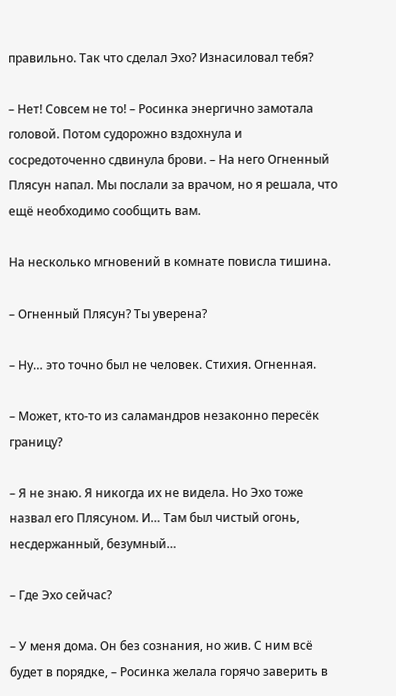правильно. Так что сделал Эхо? Изнасиловал тебя?

– Нет! Совсем не то! – Росинка энергично замотала головой. Потом судорожно вздохнула и сосредоточенно сдвинула брови. – На него Огненный Плясун напал. Мы послали за врачом, но я решала, что ещё необходимо сообщить вам.

На несколько мгновений в комнате повисла тишина.

– Огненный Плясун? Ты уверена?

– Ну… это точно был не человек. Стихия. Огненная.

– Может, кто-то из саламандров незаконно пересёк границу?

– Я не знаю. Я никогда их не видела. Но Эхо тоже назвал его Плясуном. И… Там был чистый огонь, несдержанный, безумный…

– Где Эхо сейчас?

– У меня дома. Он без сознания, но жив. С ним всё будет в порядке, – Росинка желала горячо заверить в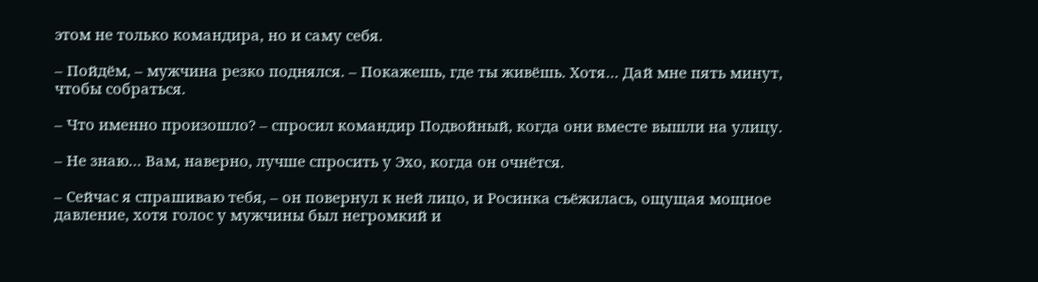этом не только командира, но и саму себя.

– Пойдём, – мужчина резко поднялся. – Покажешь, где ты живёшь. Хотя… Дай мне пять минут, чтобы собраться.

– Что именно произошло? – спросил командир Подвойный, когда они вместе вышли на улицу.

– Не знаю… Вам, наверно, лучше спросить у Эхо, когда он очнётся.

– Сейчас я спрашиваю тебя, – он повернул к ней лицо, и Росинка съёжилась, ощущая мощное давление, хотя голос у мужчины был негромкий и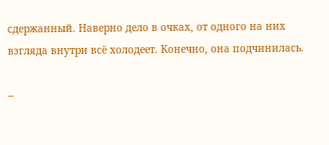сдержанный. Наверно дело в очках, от одного на них взгляда внутри всё холодеет. Конечно, она подчинилась.

–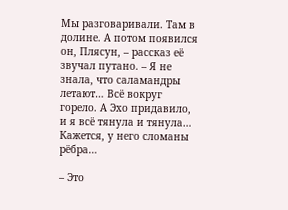Мы разговаривали. Там в долине. А потом появился он, Плясун, – рассказ её звучал путано. – Я не знала, что саламандры летают… Всё вокруг горело. А Эхо придавило, и я всё тянула и тянула… Кажется, у него сломаны рёбра…

– Это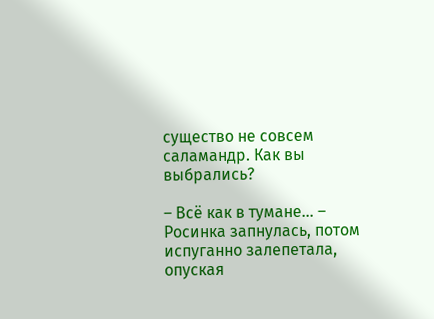существо не совсем саламандр. Как вы выбрались?

– Всё как в тумане… – Росинка запнулась, потом испуганно залепетала, опуская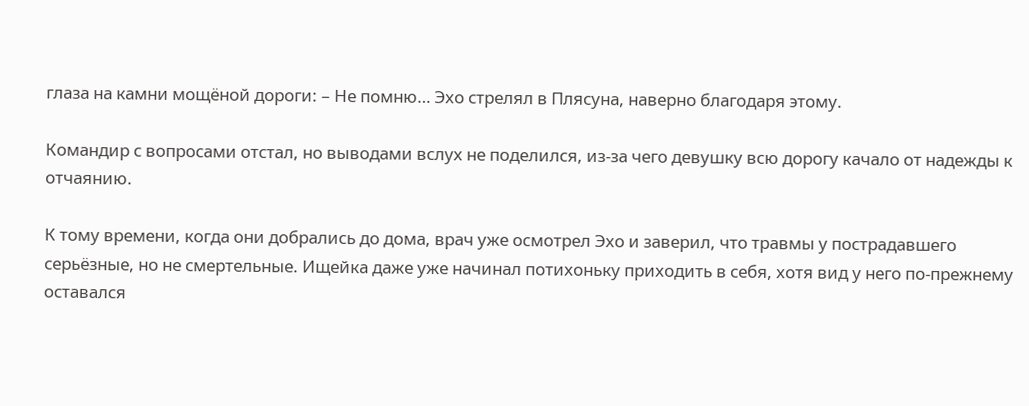глаза на камни мощёной дороги: – Не помню… Эхо стрелял в Плясуна, наверно благодаря этому.

Командир с вопросами отстал, но выводами вслух не поделился, из-за чего девушку всю дорогу качало от надежды к отчаянию.

К тому времени, когда они добрались до дома, врач уже осмотрел Эхо и заверил, что травмы у пострадавшего серьёзные, но не смертельные. Ищейка даже уже начинал потихоньку приходить в себя, хотя вид у него по-прежнему оставался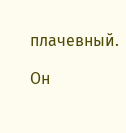плачевный.

Он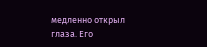медленно открыл глаза. Его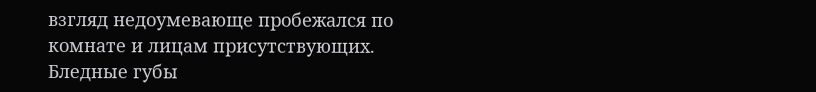взгляд недоумевающе пробежался по комнате и лицам присутствующих. Бледные губы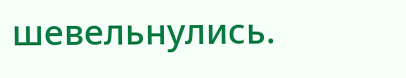шевельнулись.